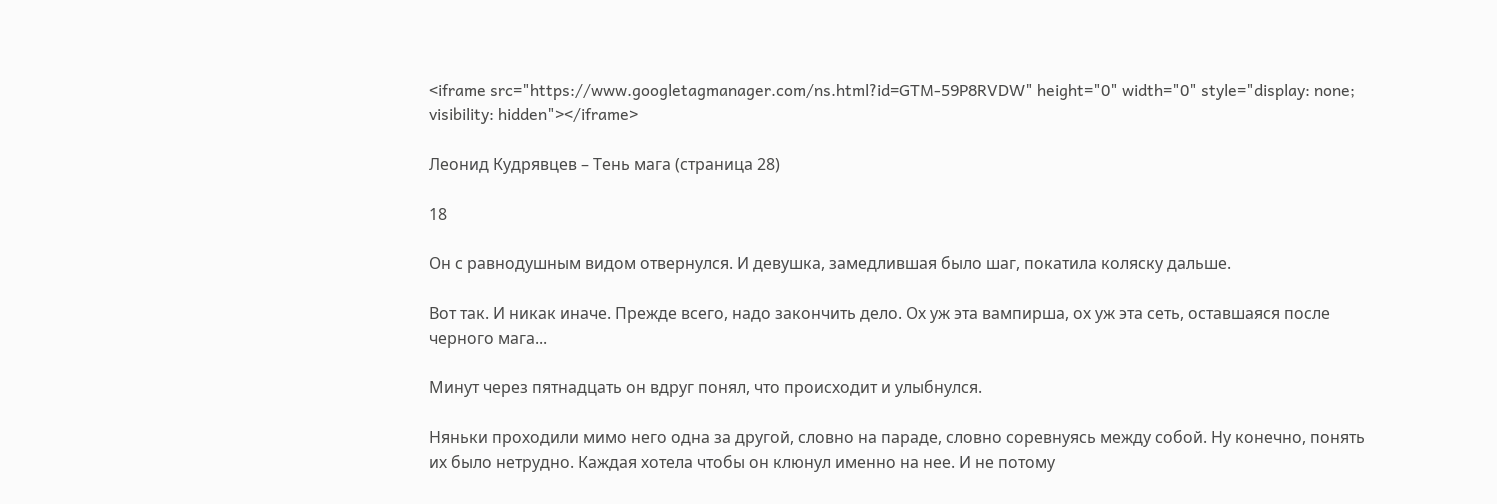<iframe src="https://www.googletagmanager.com/ns.html?id=GTM-59P8RVDW" height="0" width="0" style="display: none; visibility: hidden"></iframe>

Леонид Кудрявцев – Тень мага (страница 28)

18

Он с равнодушным видом отвернулся. И девушка, замедлившая было шаг, покатила коляску дальше.

Вот так. И никак иначе. Прежде всего, надо закончить дело. Ох уж эта вампирша, ох уж эта сеть, оставшаяся после черного мага...

Минут через пятнадцать он вдруг понял, что происходит и улыбнулся.

Няньки проходили мимо него одна за другой, словно на параде, словно соревнуясь между собой. Ну конечно, понять их было нетрудно. Каждая хотела чтобы он клюнул именно на нее. И не потому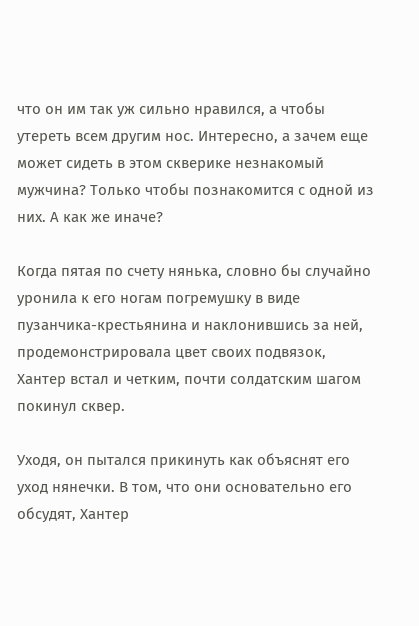что он им так уж сильно нравился, а чтобы утереть всем другим нос. Интересно, а зачем еще может сидеть в этом скверике незнакомый мужчина? Только чтобы познакомится с одной из них. А как же иначе?

Когда пятая по счету нянька, словно бы случайно уронила к его ногам погремушку в виде пузанчика-крестьянина и наклонившись за ней, продемонстрировала цвет своих подвязок, Хантер встал и четким, почти солдатским шагом покинул сквер.

Уходя, он пытался прикинуть как объяснят его уход нянечки. В том, что они основательно его обсудят, Хантер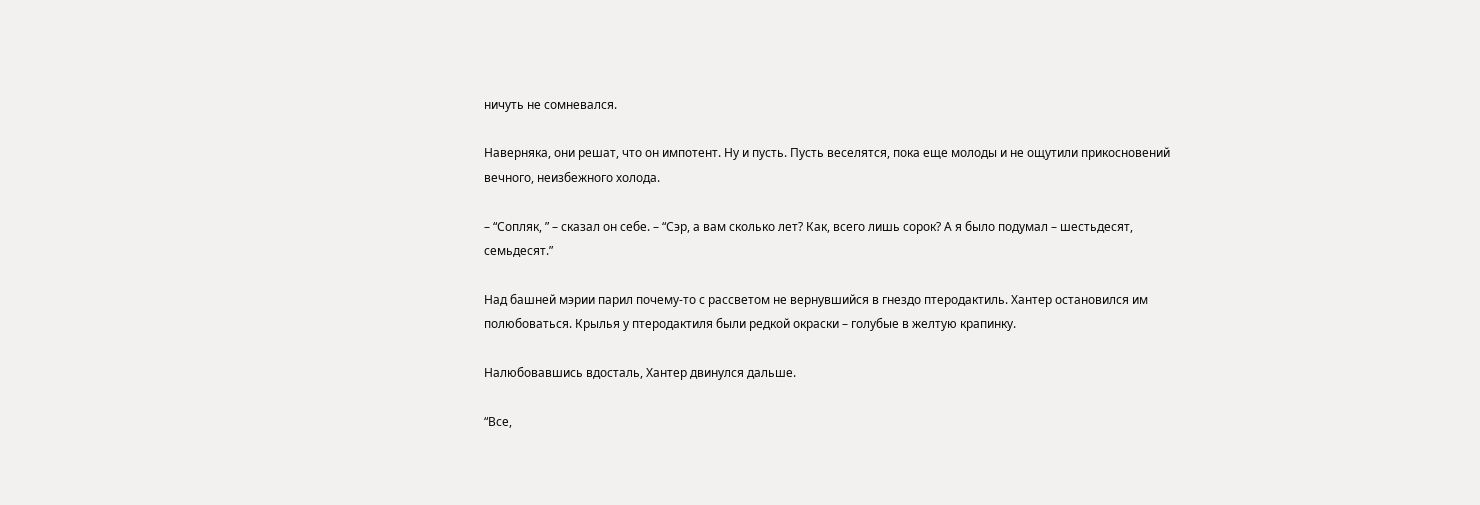ничуть не сомневался.

Наверняка, они решат, что он импотент. Ну и пусть. Пусть веселятся, пока еще молоды и не ощутили прикосновений вечного, неизбежного холода.

– “Сопляк, ” – сказал он себе. – “Сэр, а вам сколько лет? Как, всего лишь сорок? А я было подумал – шестьдесят, семьдесят.”

Над башней мэрии парил почему-то с рассветом не вернувшийся в гнездо птеродактиль. Хантер остановился им полюбоваться. Крылья у птеродактиля были редкой окраски – голубые в желтую крапинку.

Налюбовавшись вдосталь, Хантер двинулся дальше.

“Все,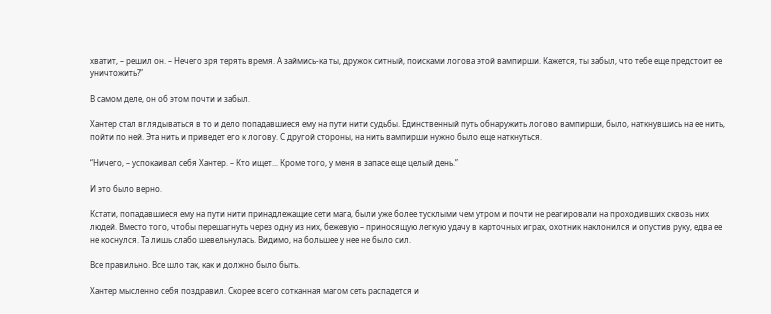хватит, – решил он. – Нечего зря терять время. А займись-ка ты, дружок ситный, поисками логова этой вампирши. Кажется, ты забыл, что тебе еще предстоит ее уничтожить?”

В самом деле, он об этом почти и забыл.

Хантер стал вглядываться в то и дело попадавшиеся ему на пути нити судьбы. Единственный путь обнаружить логово вампирши, было, наткнувшись на ее нить, пойти по ней. Эта нить и приведет его к логову. С другой стороны, на нить вампирши нужно было еще наткнуться.

“Ничего, – успокаивал себя Хантер. – Кто ищет... Кроме того, у меня в запасе еще целый день.”

И это было верно.

Кстати, попадавшиеся ему на пути нити принадлежащие сети мага, были уже более тусклыми чем утром и почти не реагировали на проходивших сквозь них людей. Вместо того, чтобы перешагнуть через одну из них, бежевую – приносящую легкую удачу в карточных играх, охотник наклонился и опустив руку, едва ее не коснулся. Та лишь слабо шевельнулась. Видимо, на большее у нее не было сил.

Все правильно. Все шло так, как и должно было быть.

Хантер мысленно себя поздравил. Скорее всего сотканная магом сеть распадется и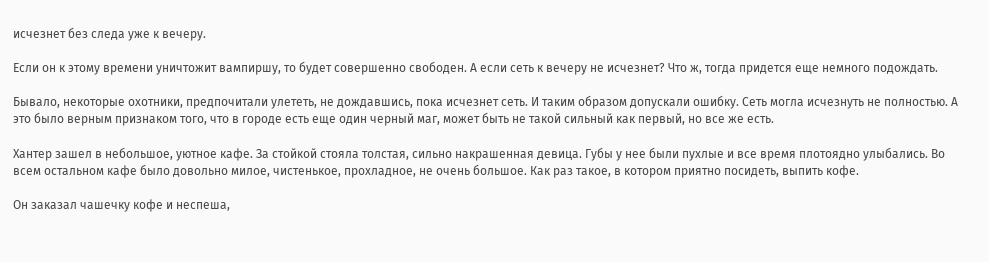исчезнет без следа уже к вечеру.

Если он к этому времени уничтожит вампиршу, то будет совершенно свободен. А если сеть к вечеру не исчезнет? Что ж, тогда придется еще немного подождать.

Бывало, некоторые охотники, предпочитали улететь, не дождавшись, пока исчезнет сеть. И таким образом допускали ошибку. Сеть могла исчезнуть не полностью. А это было верным признаком того, что в городе есть еще один черный маг, может быть не такой сильный как первый, но все же есть.

Хантер зашел в небольшое, уютное кафе. За стойкой стояла толстая, сильно накрашенная девица. Губы у нее были пухлые и все время плотоядно улыбались. Во всем остальном кафе было довольно милое, чистенькое, прохладное, не очень большое. Как раз такое, в котором приятно посидеть, выпить кофе.

Он заказал чашечку кофе и неспеша,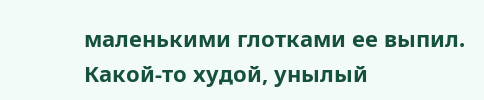маленькими глотками ее выпил. Какой-то худой, унылый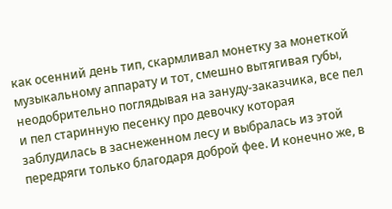как осенний день тип, скармливал монетку за монеткой музыкальному аппарату и тот, смешно вытягивая губы, неодобрительно поглядывая на зануду-заказчика, все пел и пел старинную песенку про девочку которая заблудилась в заснеженном лесу и выбралась из этой передряги только благодаря доброй фее. И конечно же, в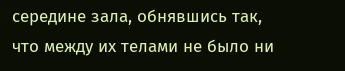середине зала, обнявшись так, что между их телами не было ни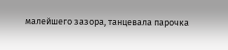малейшего зазора, танцевала парочка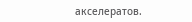акселератов.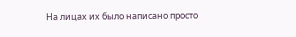На лицах их было написано просто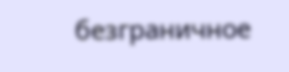безграничное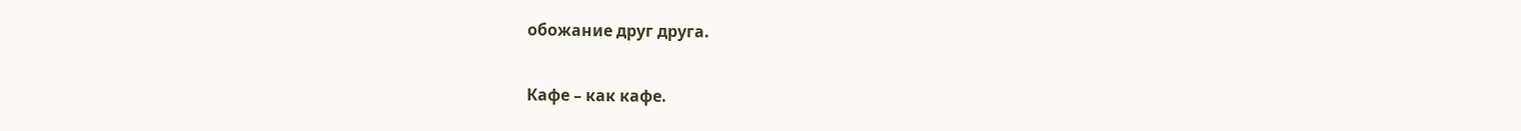обожание друг друга.

Кафе – как кафе.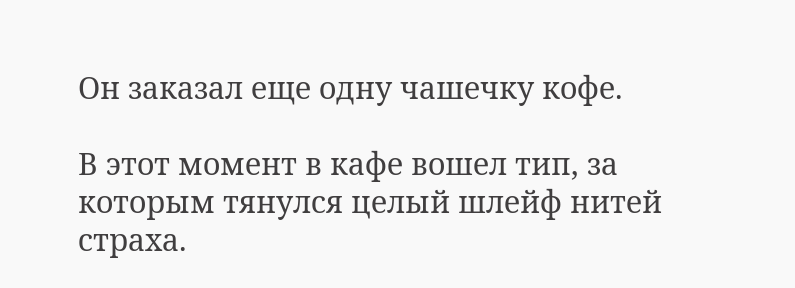Он заказал еще одну чашечку кофе.

В этот момент в кафе вошел тип, за которым тянулся целый шлейф нитей страха.